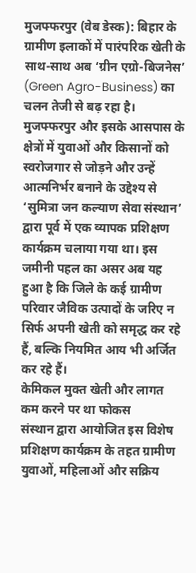मुजफ्फरपुर (वेब डेस्क): बिहार के ग्रामीण इलाकों में पारंपरिक खेती के साथ-साथ अब ‘ग्रीन एग्रो-बिजनेस’ (Green Agro-Business) का चलन तेजी से बढ़ रहा है। मुजफ्फरपुर और इसके आसपास के क्षेत्रों में युवाओं और किसानों को स्वरोजगार से जोड़ने और उन्हें आत्मनिर्भर बनाने के उद्देश्य से ‘सुमित्रा जन कल्याण सेवा संस्थान’ द्वारा पूर्व में एक व्यापक प्रशिक्षण कार्यक्रम चलाया गया था। इस जमीनी पहल का असर अब यह हुआ है कि जिले के कई ग्रामीण परिवार जैविक उत्पादों के जरिए न सिर्फ अपनी खेती को समृद्ध कर रहे हैं, बल्कि नियमित आय भी अर्जित कर रहे हैं।
केमिकल मुक्त खेती और लागत कम करने पर था फोकस
संस्थान द्वारा आयोजित इस विशेष प्रशिक्षण कार्यक्रम के तहत ग्रामीण युवाओं, महिलाओं और सक्रिय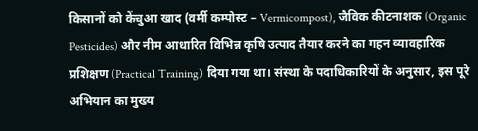किसानों को केंचुआ खाद (वर्मी कम्पोस्ट – Vermicompost), जैविक कीटनाशक (Organic Pesticides) और नीम आधारित विभिन्न कृषि उत्पाद तैयार करने का गहन व्यावहारिक प्रशिक्षण (Practical Training) दिया गया था। संस्था के पदाधिकारियों के अनुसार, इस पूरे अभियान का मुख्य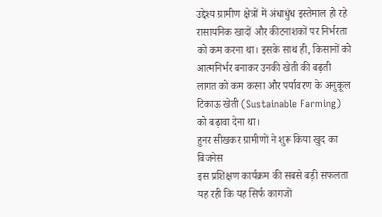उद्देश्य ग्रामीण क्षेत्रों में अंधाधुंध इस्तेमाल हो रहे रासायनिक खादों और कीटनाशकों पर निर्भरता को कम करना था। इसके साथ ही, किसानों को आत्मनिर्भर बनाकर उनकी खेती की बढ़ती लागत को कम करना और पर्यावरण के अनुकूल टिकाऊ खेती (Sustainable Farming) को बढ़ावा देना था।
हुनर सीखकर ग्रामीणों ने शुरू किया खुद का बिजनेस
इस प्रशिक्षण कार्यक्रम की सबसे बड़ी सफलता यह रही कि यह सिर्फ कागजों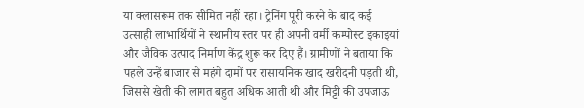या क्लासरूम तक सीमित नहीं रहा। ट्रेनिंग पूरी करने के बाद कई उत्साही लाभार्थियों ने स्थानीय स्तर पर ही अपनी वर्मी कम्पोस्ट इकाइयां और जैविक उत्पाद निर्माण केंद्र शुरू कर दिए हैं। ग्रामीणों ने बताया कि पहले उन्हें बाजार से महंगे दामों पर रासायनिक खाद खरीदनी पड़ती थी, जिससे खेती की लागत बहुत अधिक आती थी और मिट्टी की उपजाऊ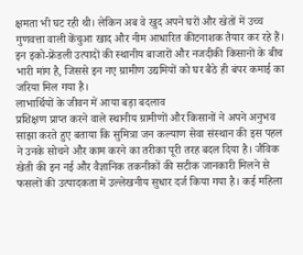क्षमता भी घट रही थी। लेकिन अब वे खुद अपने घरों और खेतों में उच्च गुणवत्ता वाली केंचुआ खाद और नीम आधारित कीटनाशक तैयार कर रहे हैं। इन इको-फ्रेंडली उत्पादों की स्थानीय बाजारों और नजदीकी किसानों के बीच भारी मांग है, जिससे इन नए ग्रामीण उद्यमियों को घर बैठे ही बंपर कमाई का जरिया मिल गया है।
लाभार्थियों के जीवन में आया बड़ा बदलाव
प्रशिक्षण प्राप्त करने वाले स्थानीय ग्रामीणों और किसानों ने अपने अनुभव साझा करते हुए बताया कि सुमित्रा जन कल्याण सेवा संस्थान की इस पहल ने उनके सोचने और काम करने का तरीका पूरी तरह बदल दिया है। जैविक खेती की इन नई और वैज्ञानिक तकनीकों की सटीक जानकारी मिलने से फसलों की उत्पादकता में उल्लेखनीय सुधार दर्ज किया गया है। कई महिला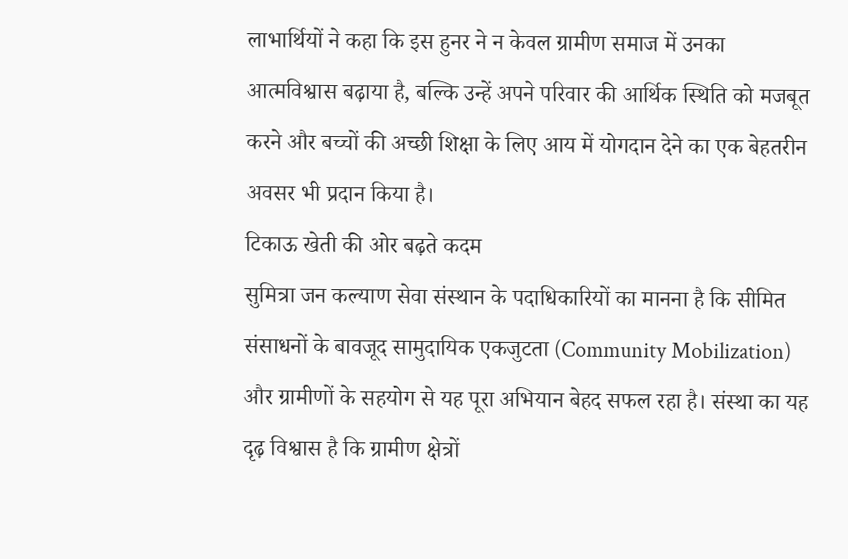लाभार्थियों ने कहा कि इस हुनर ने न केवल ग्रामीण समाज में उनका आत्मविश्वास बढ़ाया है, बल्कि उन्हें अपने परिवार की आर्थिक स्थिति को मजबूत करने और बच्चों की अच्छी शिक्षा के लिए आय में योगदान देने का एक बेहतरीन अवसर भी प्रदान किया है।
टिकाऊ खेती की ओर बढ़ते कदम
सुमित्रा जन कल्याण सेवा संस्थान के पदाधिकारियों का मानना है कि सीमित संसाधनों के बावजूद सामुदायिक एकजुटता (Community Mobilization) और ग्रामीणों के सहयोग से यह पूरा अभियान बेहद सफल रहा है। संस्था का यह दृढ़ विश्वास है कि ग्रामीण क्षेत्रों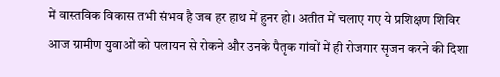में वास्तविक विकास तभी संभव है जब हर हाथ में हुनर हो। अतीत में चलाए गए ये प्रशिक्षण शिविर आज ग्रामीण युवाओं को पलायन से रोकने और उनके पैतृक गांवों में ही रोजगार सृजन करने की दिशा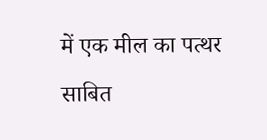में एक मील का पत्थर साबित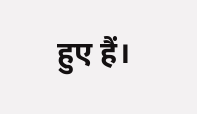हुए हैं।